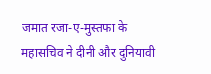जमात रजा-ए-मुस्तफा के महासचिव ने दीनी और दुनियावी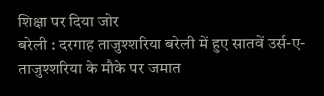शिक्षा पर दिया जोर
बरेली : दरगाह ताजुश्शरिया बरेली में हुए सातवें उर्स-ए-ताजुश्शरिया के मौके पर जमात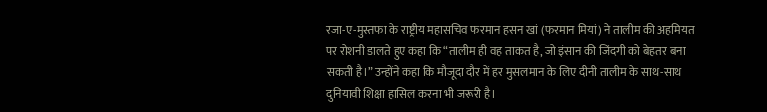रजा-ए-मुस्तफा के राष्ट्रीय महासचिव फरमान हसन खां (फरमान मियां) ने तालीम की अहमियत पर रोशनी डालते हुए कहा कि “तालीम ही वह ताकत है, जो इंसान की जिंदगी को बेहतर बना सकती है।” उन्होंने कहा कि मौजूदा दौर में हर मुसलमान के लिए दीनी तालीम के साथ-साथ दुनियावी शिक्षा हासिल करना भी जरूरी है।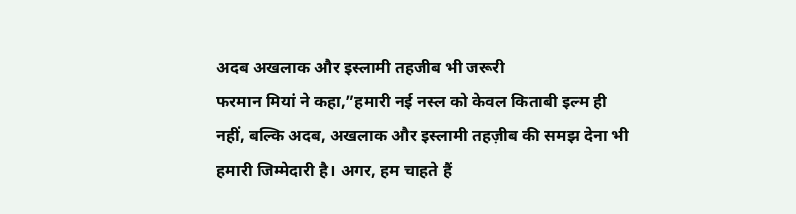अदब अखलाक और इस्लामी तहजीब भी जरूरी
फरमान मियां ने कहा,”हमारी नई नस्ल को केवल किताबी इल्म ही नहीं, बल्कि अदब, अखलाक और इस्लामी तहज़ीब की समझ देना भी हमारी जिम्मेदारी है। अगर, हम चाहते हैं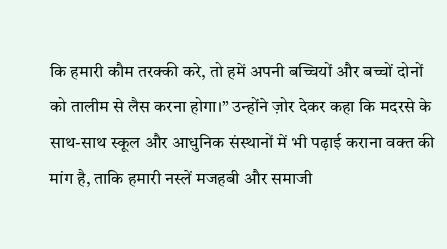कि हमारी कौम तरक्की करे, तो हमें अपनी बच्चियों और बच्चों दोनों को तालीम से लैस करना होगा।” उन्होंने ज़ोर देकर कहा कि मदरसे के साथ-साथ स्कूल और आधुनिक संस्थानों में भी पढ़ाई कराना वक्त की मांग है, ताकि हमारी नस्लें मजहबी और समाजी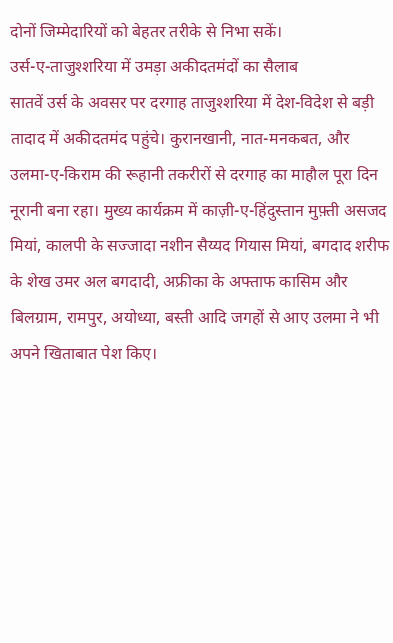दोनों जिम्मेदारियों को बेहतर तरीके से निभा सकें।
उर्स-ए-ताजुश्शरिया में उमड़ा अकीदतमंदों का सैलाब
सातवें उर्स के अवसर पर दरगाह ताजुश्शरिया में देश-विदेश से बड़ी तादाद में अकीदतमंद पहुंचे। कुरानखानी, नात-मनकबत, और उलमा-ए-किराम की रूहानी तकरीरों से दरगाह का माहौल पूरा दिन नूरानी बना रहा। मुख्य कार्यक्रम में काज़ी-ए-हिंदुस्तान मुफ़्ती असजद मियां, कालपी के सज्जादा नशीन सैय्यद गियास मियां, बगदाद शरीफ के शेख उमर अल बगदादी, अफ्रीका के अफ्ताफ कासिम और बिलग्राम, रामपुर, अयोध्या, बस्ती आदि जगहों से आए उलमा ने भी अपने खिताबात पेश किए।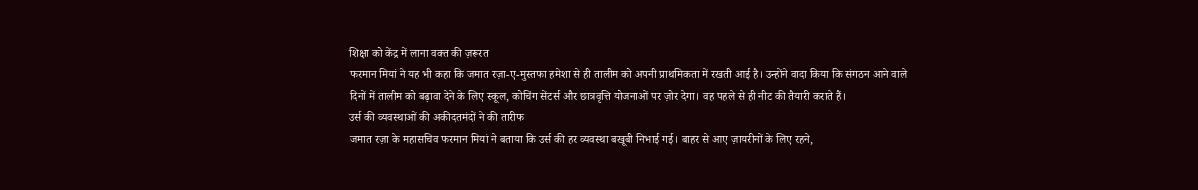शिक्षा को केंद्र में लाना वक्त की ज़रूरत
फरमान मियां ने यह भी कहा कि जमात रज़ा-ए-मुस्तफा हमेशा से ही तालीम को अपनी प्राथमिकता में रखती आई है। उन्होंने वादा किया कि संगठन आने वाले दिनों में तालीम को बढ़ावा देने के लिए स्कूल, कोचिंग सेंटर्स और छात्रवृत्ति योजनाओं पर ज़ोर देगा। वह पहले से ही नीट की तैयारी कराते हैं।
उर्स की व्यवस्थाओं की अकीदतमंदों ने की तारीफ
जमात रज़ा के महासचिव फरमान मियां ने बताया कि उर्स की हर व्यवस्था बखूबी निभाई गई। बाहर से आए ज़ायरीनों के लिए रहने,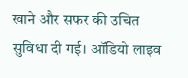खाने और सफर की उचित सुविधा दी गई। ऑडियो लाइव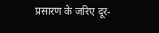प्रसारण के जरिए दूर-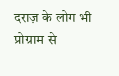दराज़ के लोग भी प्रोग्राम से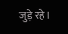जुड़े रहे।